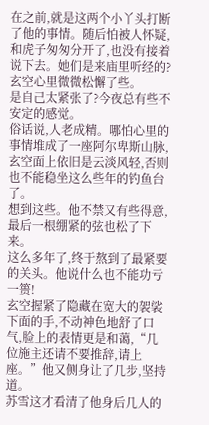在之前,就是这两个小丫头打断了他的事情。随后怕被人怀疑,和虎子匆匆分开了,也没有接着说下去。她们是来庙里听经的?玄空心里微微松懈了些。
是自己太紧张了?今夜总有些不安定的感觉。
俗话说,人老成精。哪怕心里的事情堆成了一座阿尔卑斯山脉,玄空面上依旧是云淡风轻,否则也不能稳坐这么些年的钓鱼台了。
想到这些。他不禁又有些得意,最后一根绷紧的弦也松了下来。
这么多年了,终于熬到了最紧要的关头。他说什么也不能功亏一篑!
玄空握紧了隐藏在宽大的袈裟下面的手,不动神色地舒了口气,脸上的表情更是和蔼,“几位施主还请不要推辞,请上座。”他又侧身让了几步,坚持道。
苏雪这才看清了他身后几人的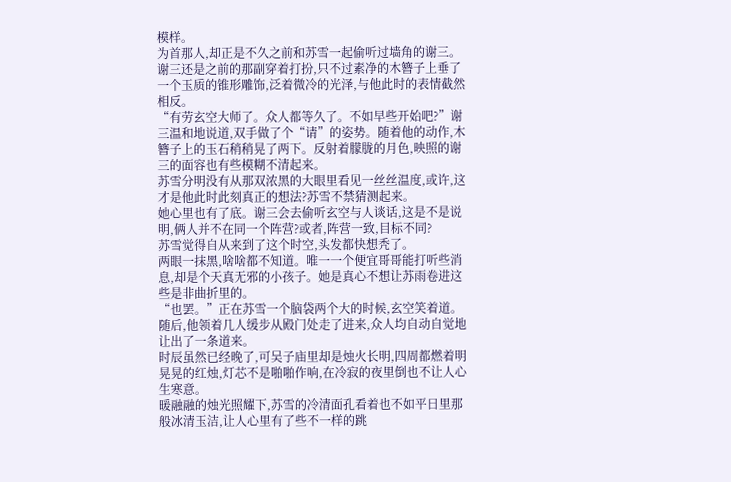模样。
为首那人,却正是不久之前和苏雪一起偷听过墙角的谢三。
谢三还是之前的那副穿着打扮,只不过素净的木簪子上垂了一个玉质的锥形雕饰,泛着微冷的光泽,与他此时的表情截然相反。
“有劳玄空大师了。众人都等久了。不如早些开始吧?”谢三温和地说道,双手做了个“请”的姿势。随着他的动作,木簪子上的玉石稍稍晃了两下。反射着朦胧的月色,映照的谢三的面容也有些模糊不清起来。
苏雪分明没有从那双浓黑的大眼里看见一丝丝温度,或许,这才是他此时此刻真正的想法?苏雪不禁猜测起来。
她心里也有了底。谢三会去偷听玄空与人谈话,这是不是说明,俩人并不在同一个阵营?或者,阵营一致,目标不同?
苏雪觉得自从来到了这个时空,头发都快想秃了。
两眼一抹黑,啥啥都不知道。唯一一个便宜哥哥能打听些消息,却是个天真无邪的小孩子。她是真心不想让苏雨卷进这些是非曲折里的。
“也罢。”正在苏雪一个脑袋两个大的时候,玄空笑着道。
随后,他领着几人缓步从殿门处走了进来,众人均自动自觉地让出了一条道来。
时辰虽然已经晚了,可吴子庙里却是烛火长明,四周都燃着明晃晃的红烛,灯芯不是啪啪作响,在冷寂的夜里倒也不让人心生寒意。
暖融融的烛光照耀下,苏雪的冷清面孔看着也不如平日里那般冰清玉洁,让人心里有了些不一样的跳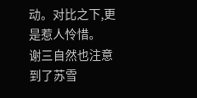动。对比之下,更是惹人怜惜。
谢三自然也注意到了苏雪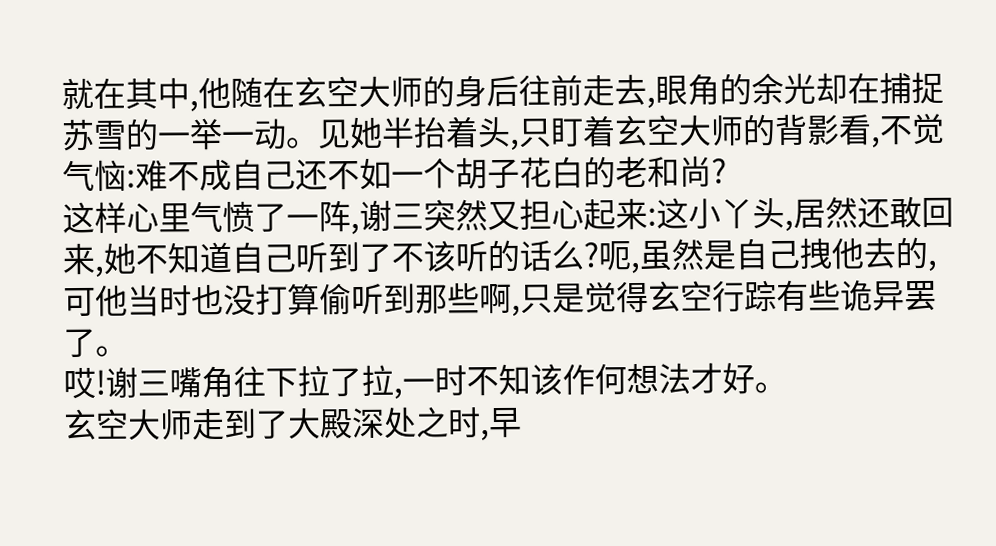就在其中,他随在玄空大师的身后往前走去,眼角的余光却在捕捉苏雪的一举一动。见她半抬着头,只盯着玄空大师的背影看,不觉气恼:难不成自己还不如一个胡子花白的老和尚?
这样心里气愤了一阵,谢三突然又担心起来:这小丫头,居然还敢回来,她不知道自己听到了不该听的话么?呃,虽然是自己拽他去的,可他当时也没打算偷听到那些啊,只是觉得玄空行踪有些诡异罢了。
哎!谢三嘴角往下拉了拉,一时不知该作何想法才好。
玄空大师走到了大殿深处之时,早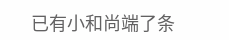已有小和尚端了条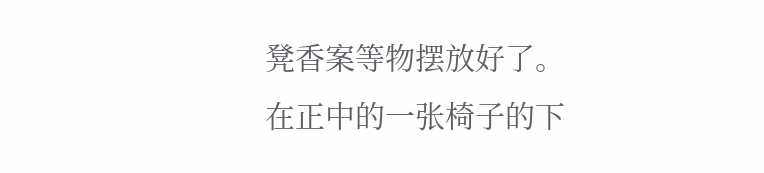凳香案等物摆放好了。
在正中的一张椅子的下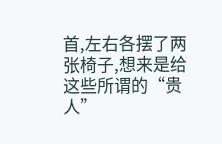首,左右各摆了两张椅子,想来是给这些所谓的“贵人”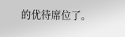的优待席位了。